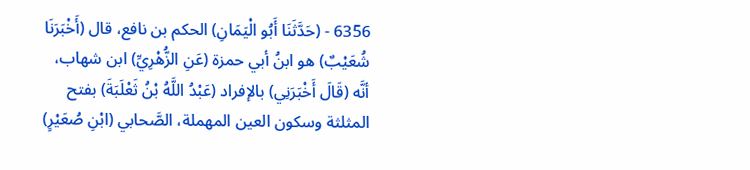6356 - (حَدَّثَنَا أَبُو الْيَمَانِ) الحكم بن نافع، قال (أَخْبَرَنَا شُعَيْبٌ) هو ابنُ أبي حمزة (عَنِ الزُّهْرِيِّ) ابن شهاب، أنَّه (قَالَ أَخْبَرَنِي) بالإفراد (عَبْدُ اللَّهُ بْنُ ثَعْلَبَةَ) بفتح المثلثة وسكون العين المهملة، الصَّحابي (ابْنِ صُعَيْرٍ)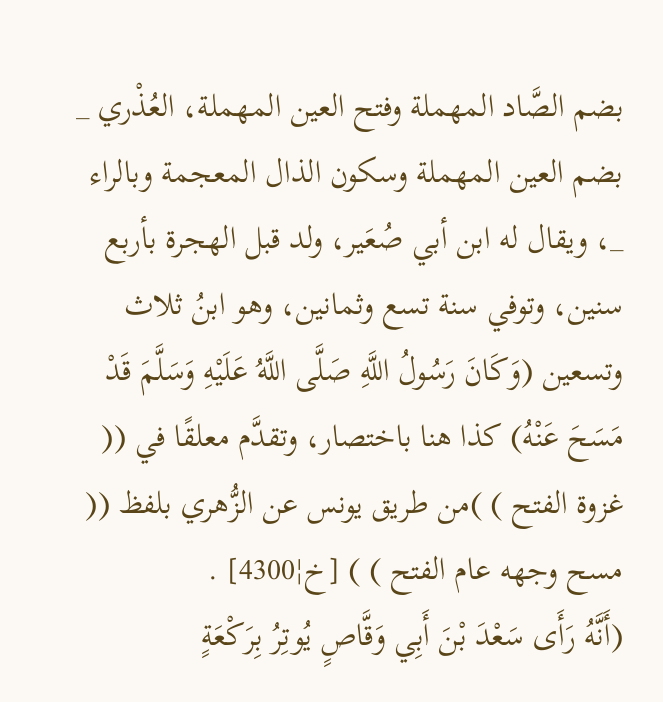بضم الصَّاد المهملة وفتح العين المهملة، العُذْري _ بضم العين المهملة وسكون الذال المعجمة وبالراء _، ويقال له ابن أبي صُعَير، ولد قبل الهجرة بأربع سنين، وتوفي سنة تسع وثمانين، وهو ابنُ ثلاث وتسعين (وَكَانَ رَسُولُ اللَّهِ صَلَّى اللَّهُ عَلَيْهِ وَسَلَّمَ قَدْ مَسَحَ عَنْهُ) كذا هنا باختصار، وتقدَّم معلقًا في (( غزوة الفتح ) )من طريق يونس عن الزُّهري بلفظ (( مسح وجهه عام الفتح ) ) [خ¦4300] .
(أَنَّهُ رَأَى سَعْدَ بْنَ أَبِي وَقَّاصٍ يُوتِرُ بِرَكْعَةٍ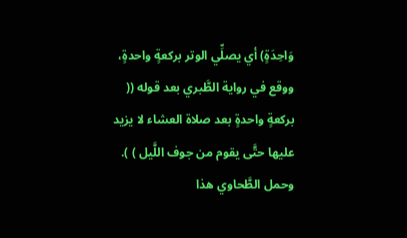وَاحِدَةٍ) أي يصلِّي الوتر بركعةٍ واحدةٍ، ووقع في رواية الطَّبري بعد قوله (( بركعةٍ واحدةٍ بعد صلاة العشاء لا يزيد عليها حتَّى يقوم من جوف اللَّيل ) ).
وحمل الطَّحاوي هذا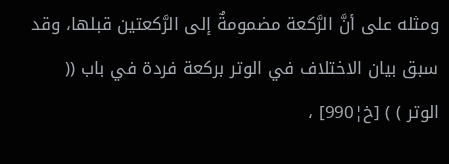ومثله على أنَّ الرَّكعة مضمومةٌ إلى الرَّكعتين قبلها، وقد سبق بيان الاختلاف في الوتر بركعة فردة في باب (( الوتر ) ) [خ¦990] ،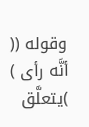وقوله (( أنَّه رأى ) )يتعلَّق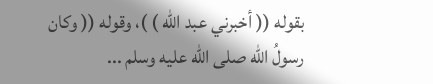بقوله (( أخبرني عبد الله ) )، وقوله (( وكان رسولُ الله صلى الله عليه وسلم ...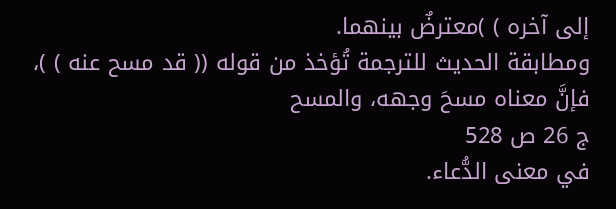إلى آخره ) )معترضٌ بينهما.
ومطابقة الحديث للترجمة تُؤخذ من قوله (( قد مسح عنه ) )، فإنَّ معناه مسحَ وجهه، والمسح
ج 26 ص 528
في معنى الدُّعاء.